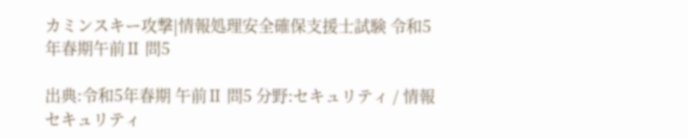カミンスキー攻撃|情報処理安全確保支援士試験 令和5年春期午前Ⅱ 問5

出典:令和5年春期 午前Ⅱ 問5 分野:セキュリティ / 情報セキュリティ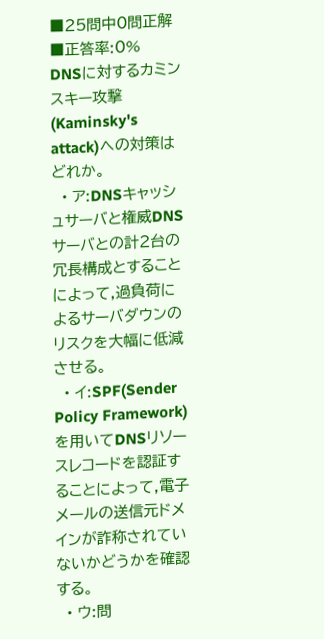■25問中0問正解 ■正答率:0%
DNSに対するカミンスキー攻撃(Kaminsky's attack)への対策はどれか。
  • ア:DNSキャッシュサーバと権威DNSサーバとの計2台の冗長構成とすることによって,過負荷によるサーバダウンのリスクを大幅に低減させる。
  • イ:SPF(Sender Policy Framework)を用いてDNSリソースレコードを認証することによって,電子メールの送信元ドメインが詐称されていないかどうかを確認する。
  • ウ:問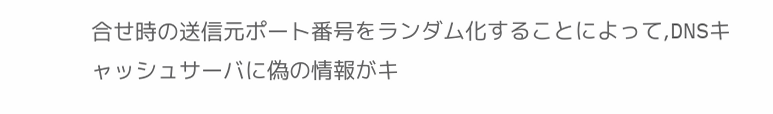合せ時の送信元ポート番号をランダム化することによって,DNSキャッシュサーバに偽の情報がキ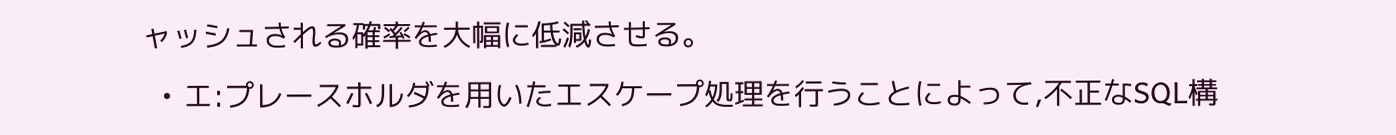ャッシュされる確率を大幅に低減させる。
  • エ:プレースホルダを用いたエスケープ処理を行うことによって,不正なSQL構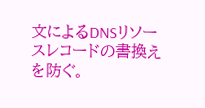文によるDNSリソースレコードの書換えを防ぐ。